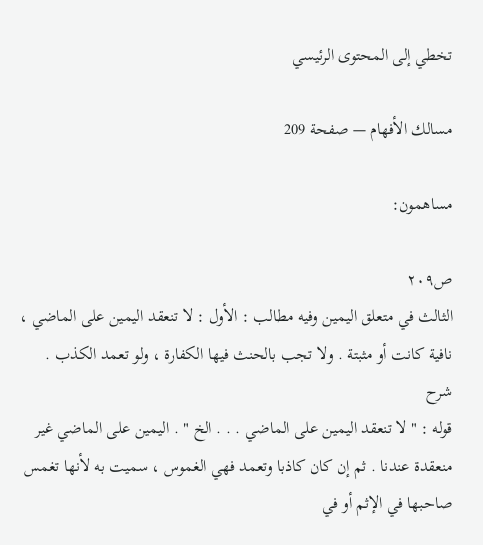تخطي إلى المحتوى الرئيسي

مسالك الأفهام — صفحة 209

مساهمون:

ص٢٠٩
الثالث في متعلق اليمين وفيه مطالب : الأول : لا تنعقد اليمين على الماضي ، نافية كانت أو مثبتة . ولا تجب بالحنث فيها الكفارة ، ولو تعمد الكذب .
شرح
قوله : " لا تنعقد اليمين على الماضي . . . الخ " . اليمين على الماضي غير منعقدة عندنا . ثم إن كان كاذبا وتعمد فهي الغموس ، سميت به لأنها تغمس صاحبها في الإثم أو في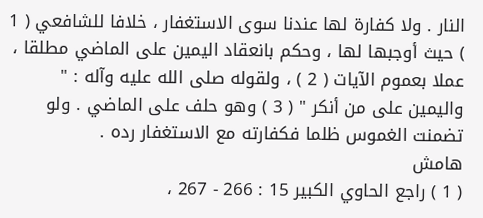النار . ولا كفارة لها عندنا سوى الاستغفار ، خلافا للشافعي ( 1 ) حيث أوجبها لها ، وحكم بانعقاد اليمين على الماضي مطلقا ، عملا بعموم الآيات ( 2 ) ، ولقوله صلى الله عليه وآله : " واليمين على من أنكر " ( 3 ) وهو حلف على الماضي . ولو تضمنت الغموس ظلما فكفارته مع الاستغفار رده .
هامش
( 1 ) راجع الحاوي الكبير 15 : 266 - 267 ،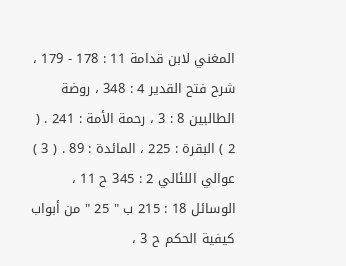المغني لابن قدامة 11 : 178 - 179 ، شرح فتح القدير 4 : 348 ، روضة الطالبين 8 : 3 ، رحمة الأمة : 241 . ( 2 ) البقرة : 225 ، المائدة : 89 . ( 3 ) عوالي اللئالي 2 : 345 ح 11 ، الوسائل 18 : 215 ب " 25 " من أبواب كيفية الحكم ح 3 ،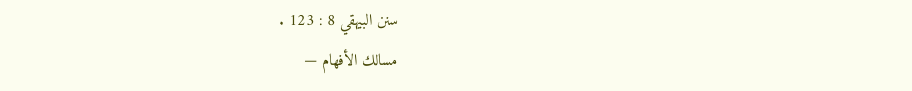سنن البيهقي 8 : 123 .
مسالك الأفهام —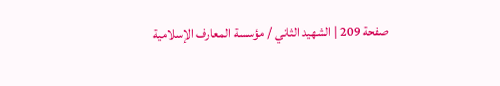صفحة 209 | الشهيد الثاني / مؤسسة المعارف الإسلامية